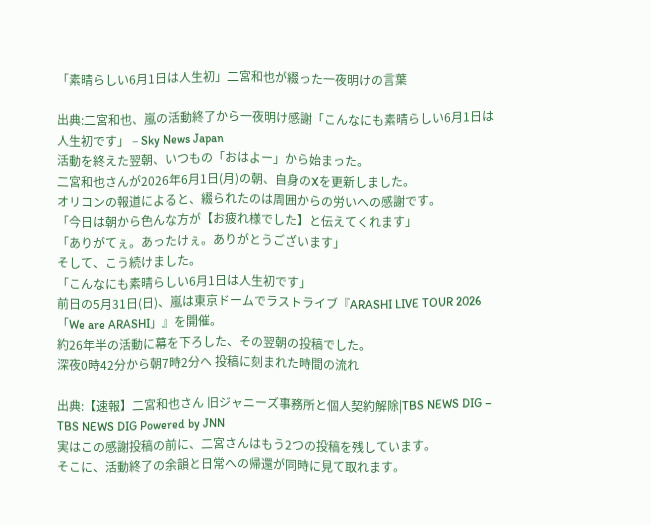「素晴らしい6月1日は人生初」二宮和也が綴った一夜明けの言葉

出典:二宮和也、嵐の活動終了から一夜明け感謝「こんなにも素晴らしい6月1日は人生初です」 – Sky News Japan
活動を終えた翌朝、いつもの「おはよー」から始まった。
二宮和也さんが2026年6月1日(月)の朝、自身のXを更新しました。
オリコンの報道によると、綴られたのは周囲からの労いへの感謝です。
「今日は朝から色んな方が【お疲れ様でした】と伝えてくれます」
「ありがてぇ。あったけぇ。ありがとうございます」
そして、こう続けました。
「こんなにも素晴らしい6月1日は人生初です」
前日の5月31日(日)、嵐は東京ドームでラストライブ『ARASHI LIVE TOUR 2026「We are ARASHI」』を開催。
約26年半の活動に幕を下ろした、その翌朝の投稿でした。
深夜0時42分から朝7時2分へ 投稿に刻まれた時間の流れ

出典:【速報】二宮和也さん 旧ジャニーズ事務所と個人契約解除|TBS NEWS DIG – TBS NEWS DIG Powered by JNN
実はこの感謝投稿の前に、二宮さんはもう2つの投稿を残しています。
そこに、活動終了の余韻と日常への帰還が同時に見て取れます。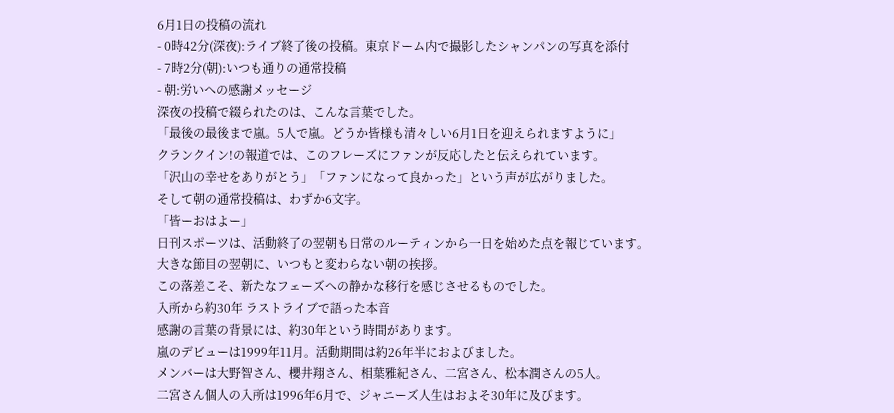6月1日の投稿の流れ
- 0時42分(深夜):ライブ終了後の投稿。東京ドーム内で撮影したシャンパンの写真を添付
- 7時2分(朝):いつも通りの通常投稿
- 朝:労いへの感謝メッセージ
深夜の投稿で綴られたのは、こんな言葉でした。
「最後の最後まで嵐。5人で嵐。どうか皆様も清々しい6月1日を迎えられますように」
クランクイン!の報道では、このフレーズにファンが反応したと伝えられています。
「沢山の幸せをありがとう」「ファンになって良かった」という声が広がりました。
そして朝の通常投稿は、わずか6文字。
「皆ーおはよー」
日刊スポーツは、活動終了の翌朝も日常のルーティンから一日を始めた点を報じています。
大きな節目の翌朝に、いつもと変わらない朝の挨拶。
この落差こそ、新たなフェーズへの静かな移行を感じさせるものでした。
入所から約30年 ラストライブで語った本音
感謝の言葉の背景には、約30年という時間があります。
嵐のデビューは1999年11月。活動期間は約26年半におよびました。
メンバーは大野智さん、櫻井翔さん、相葉雅紀さん、二宮さん、松本潤さんの5人。
二宮さん個人の入所は1996年6月で、ジャニーズ人生はおよそ30年に及びます。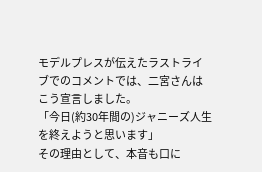モデルプレスが伝えたラストライブでのコメントでは、二宮さんはこう宣言しました。
「今日(約30年間の)ジャニーズ人生を終えようと思います」
その理由として、本音も口に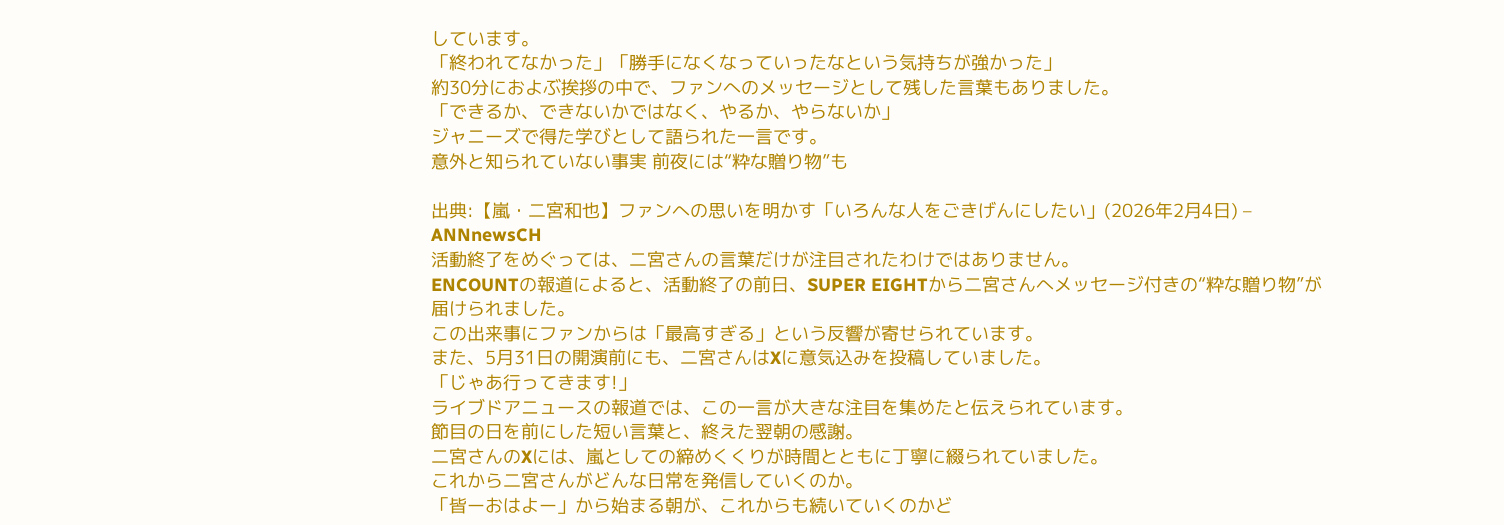しています。
「終われてなかった」「勝手になくなっていったなという気持ちが強かった」
約30分におよぶ挨拶の中で、ファンへのメッセージとして残した言葉もありました。
「できるか、できないかではなく、やるか、やらないか」
ジャニーズで得た学びとして語られた一言です。
意外と知られていない事実 前夜には“粋な贈り物”も

出典:【嵐・二宮和也】ファンへの思いを明かす「いろんな人をごきげんにしたい」(2026年2月4日) – ANNnewsCH
活動終了をめぐっては、二宮さんの言葉だけが注目されたわけではありません。
ENCOUNTの報道によると、活動終了の前日、SUPER EIGHTから二宮さんへメッセージ付きの“粋な贈り物”が届けられました。
この出来事にファンからは「最高すぎる」という反響が寄せられています。
また、5月31日の開演前にも、二宮さんはXに意気込みを投稿していました。
「じゃあ行ってきます!」
ライブドアニュースの報道では、この一言が大きな注目を集めたと伝えられています。
節目の日を前にした短い言葉と、終えた翌朝の感謝。
二宮さんのXには、嵐としての締めくくりが時間とともに丁寧に綴られていました。
これから二宮さんがどんな日常を発信していくのか。
「皆ーおはよー」から始まる朝が、これからも続いていくのかど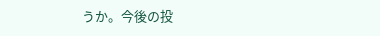うか。今後の投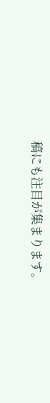稿にも注目が集まります。